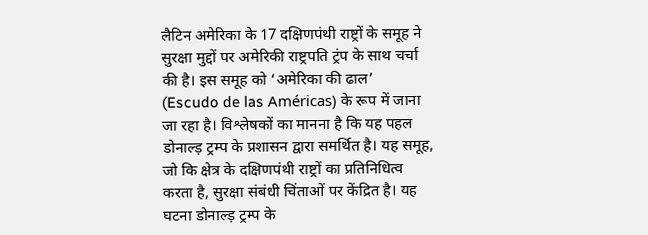लैटिन अमेरिका के 17 दक्षिणपंथी राष्ट्रों के समूह ने सुरक्षा मुद्दों पर अमेरिकी राष्ट्रपति ट्रंप के साथ चर्चा की है। इस समूह को ‘अमेरिका की ढाल’ (Escudo de las Américas) के रूप में जाना जा रहा है। विश्लेषकों का मानना है कि यह पहल डोनाल्ड़ ट्रम्प के प्रशासन द्वारा समर्थित है। यह समूह, जो कि क्षेत्र के दक्षिणपंथी राष्ट्रों का प्रतिनिधित्व करता है, सुरक्षा संबंधी चिंताओं पर केंद्रित है। यह घटना डोनाल्ड़ ट्रम्प के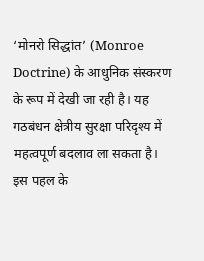‘मोनरो सिद्धांत’ (Monroe Doctrine) के आधुनिक संस्करण के रूप में देखी जा रही है। यह गठबंधन क्षेत्रीय सुरक्षा परिदृश्य में महत्वपूर्ण बदलाव ला सकता है। इस पहल के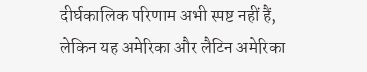दीर्घकालिक परिणाम अभी स्पष्ट नहीं हैं, लेकिन यह अमेरिका और लैटिन अमेरिका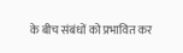के बीच संबंधों को प्रभावित कर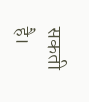सकती है।